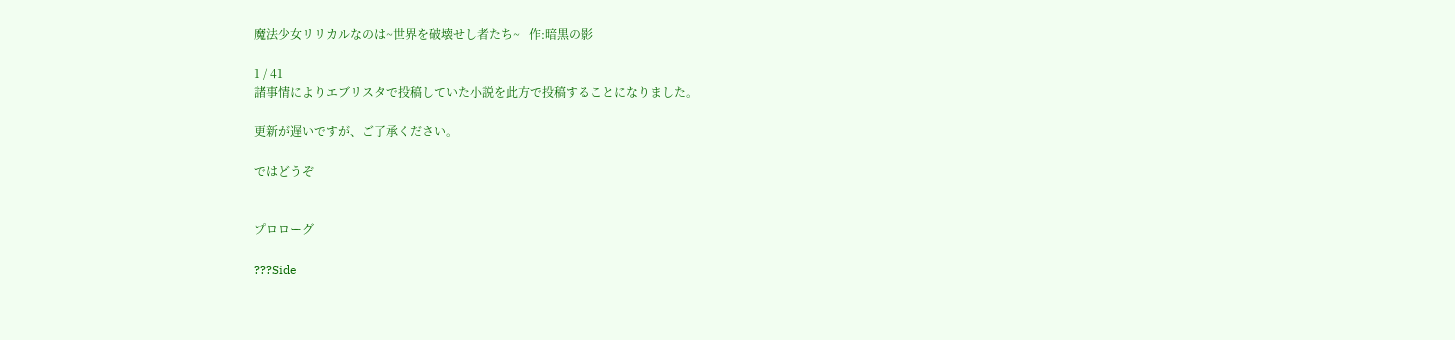魔法少女リリカルなのは~世界を破壊せし者たち~   作:暗黒の影

1 / 41
諸事情によりエブリスタで投稿していた小説を此方で投稿することになりました。

更新が遅いですが、ご了承ください。

ではどうぞ


プロローグ

???Side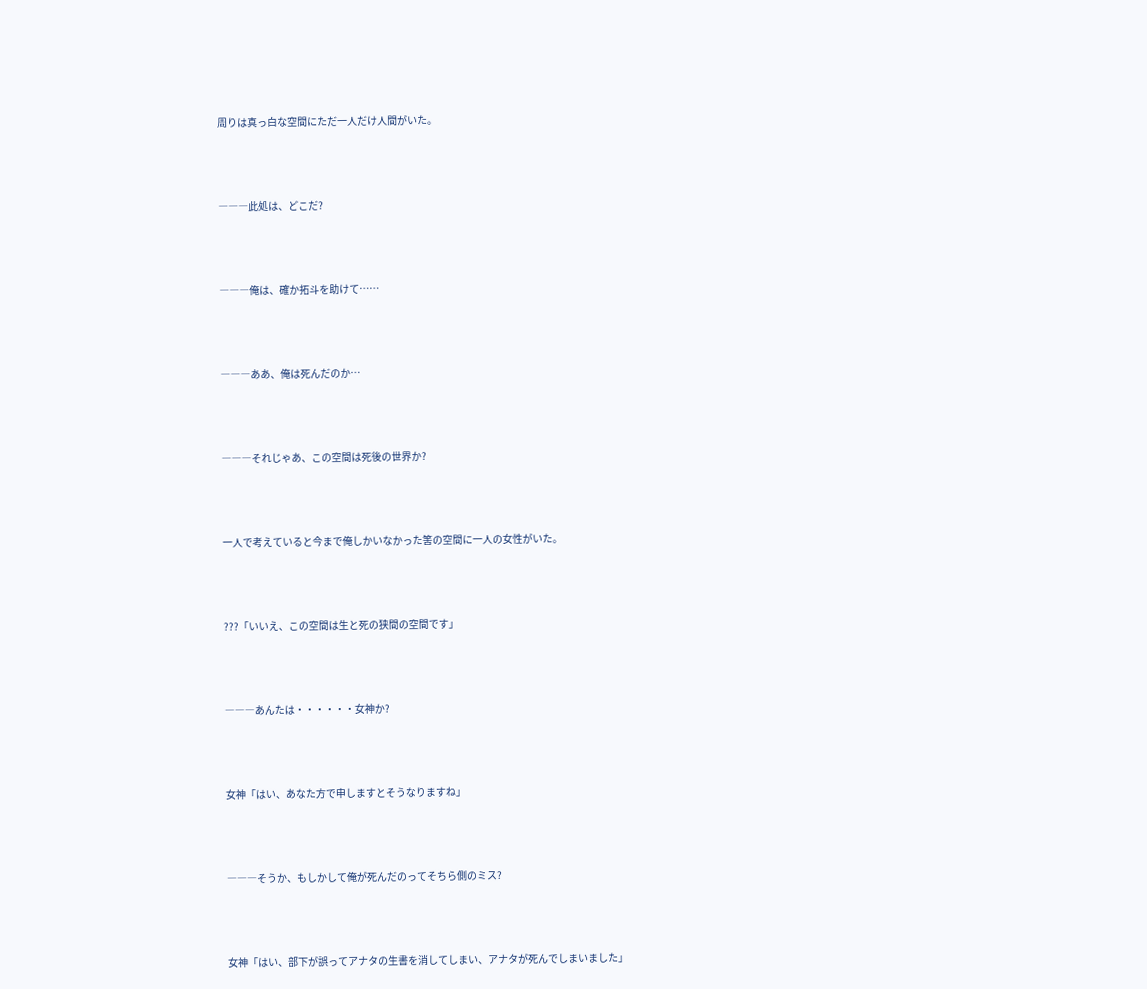周りは真っ白な空間にただ一人だけ人間がいた。





―――此処は、どこだ?





―――俺は、確か拓斗を助けて……





―――ああ、俺は死んだのか…





―――それじゃあ、この空間は死後の世界か?





一人で考えていると今まで俺しかいなかった筈の空間に一人の女性がいた。





???「いいえ、この空間は生と死の狭間の空間です」





―――あんたは・・・・・・女神か?





女神「はい、あなた方で申しますとそうなりますね」





―――そうか、もしかして俺が死んだのってそちら側のミス?





女神「はい、部下が誤ってアナタの生書を消してしまい、アナタが死んでしまいました」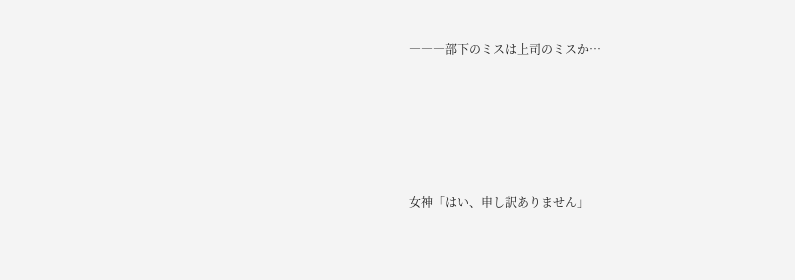―――部下のミスは上司のミスか…





女神「はい、申し訳ありません」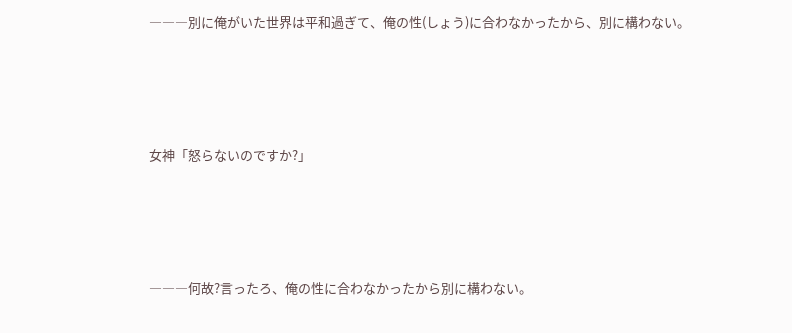―――別に俺がいた世界は平和過ぎて、俺の性(しょう)に合わなかったから、別に構わない。





女神「怒らないのですか?」





―――何故?言ったろ、俺の性に合わなかったから別に構わない。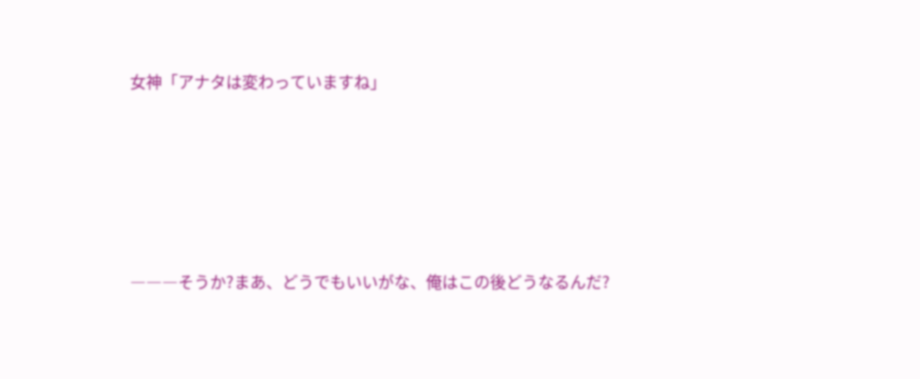女神「アナタは変わっていますね」





―――そうか?まあ、どうでもいいがな、俺はこの後どうなるんだ?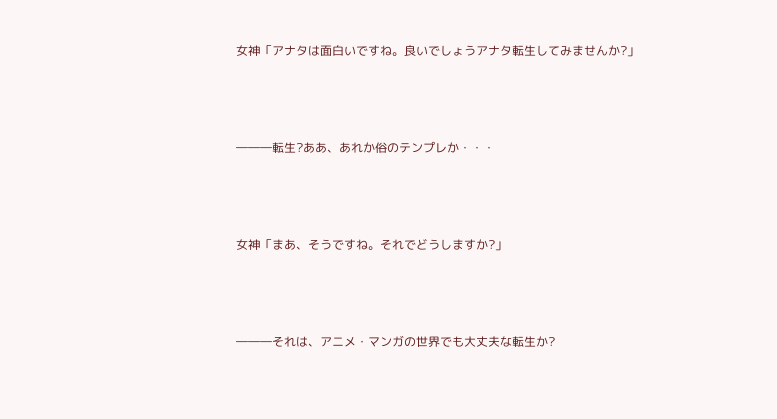女神「アナタは面白いですね。良いでしょうアナタ転生してみませんか?」





―――転生?ああ、あれか俗のテンプレか・・・





女神「まあ、そうですね。それでどうしますか?」





―――それは、アニメ・マンガの世界でも大丈夫な転生か?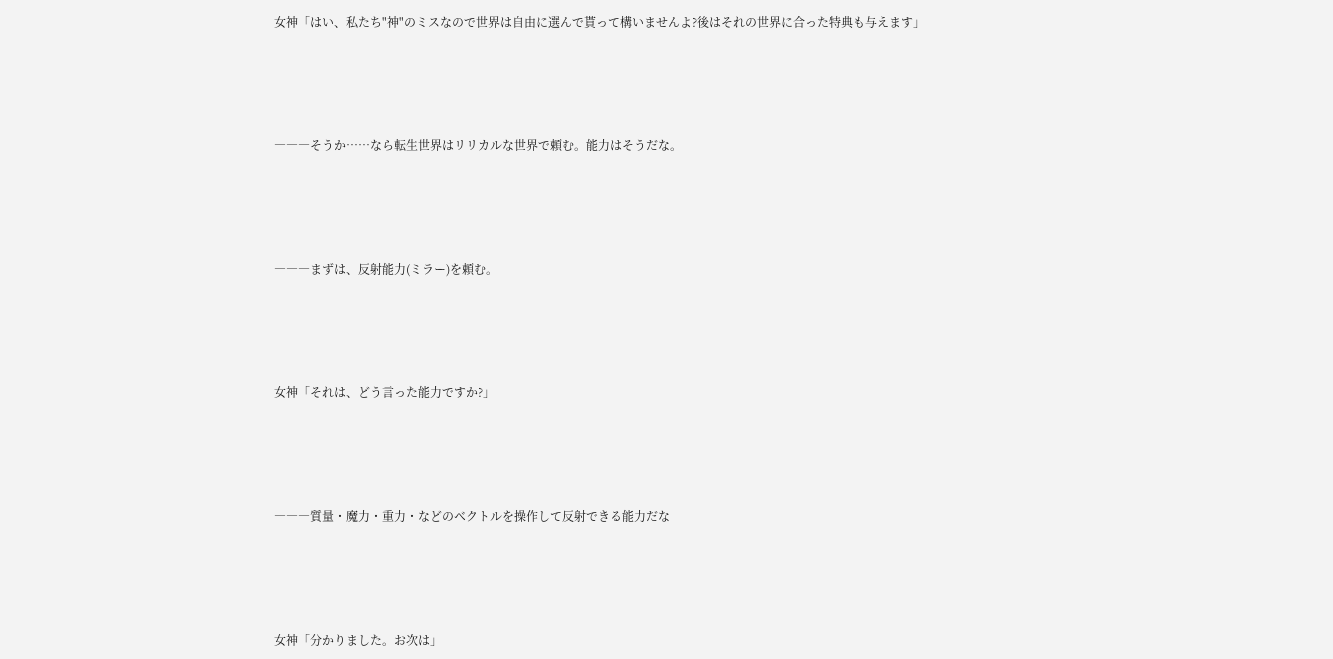女神「はい、私たち"神"のミスなので世界は自由に選んで貰って構いませんよ?後はそれの世界に合った特典も与えます」





―――そうか……なら転生世界はリリカルな世界で頼む。能力はそうだな。





―――まずは、反射能力(ミラー)を頼む。





女神「それは、どう言った能力ですか?」





―――質量・魔力・重力・などのベクトルを操作して反射できる能力だな





女神「分かりました。お次は」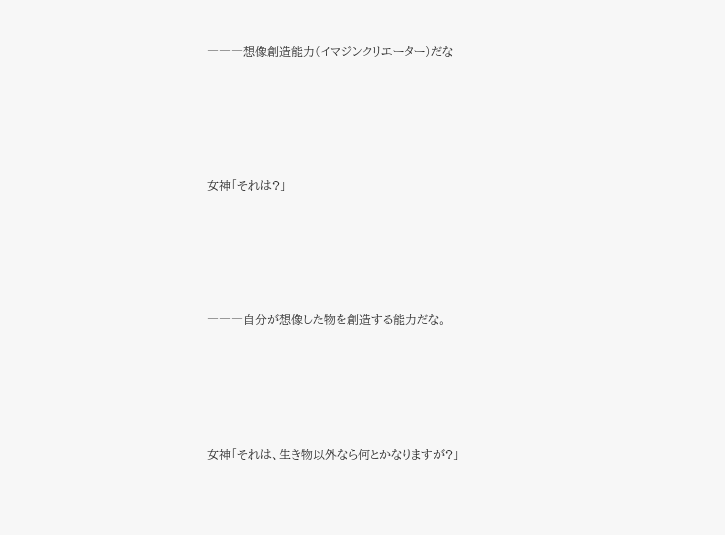―――想像創造能力(イマジンクリエーター)だな





女神「それは?」





―――自分が想像した物を創造する能力だな。





女神「それは、生き物以外なら何とかなりますが?」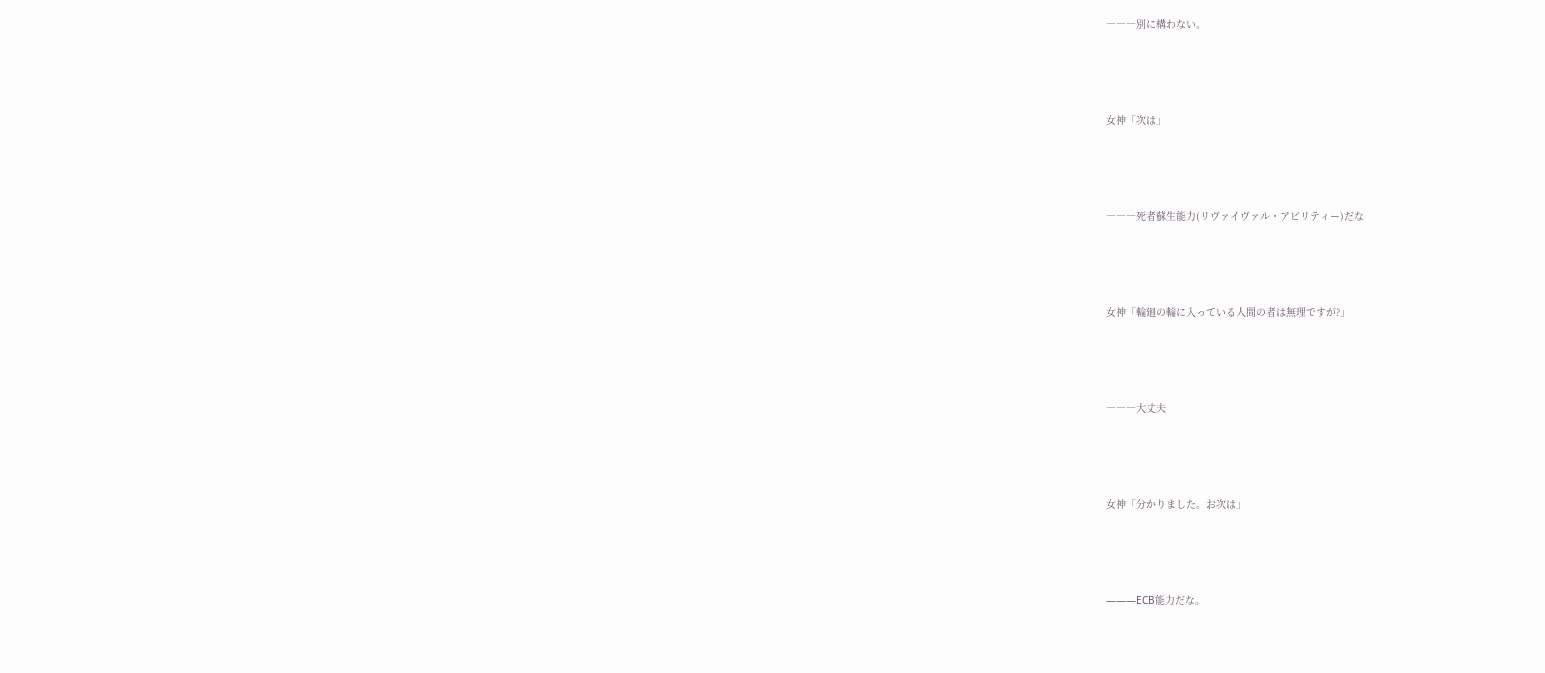―――別に構わない。





女神「次は」





―――死者蘇生能力(リヴァイヴァル・アビリティー)だな





女神「輪廻の輪に入っている人間の者は無理ですが?」





―――大丈夫





女神「分かりました。お次は」





―――ECB能力だな。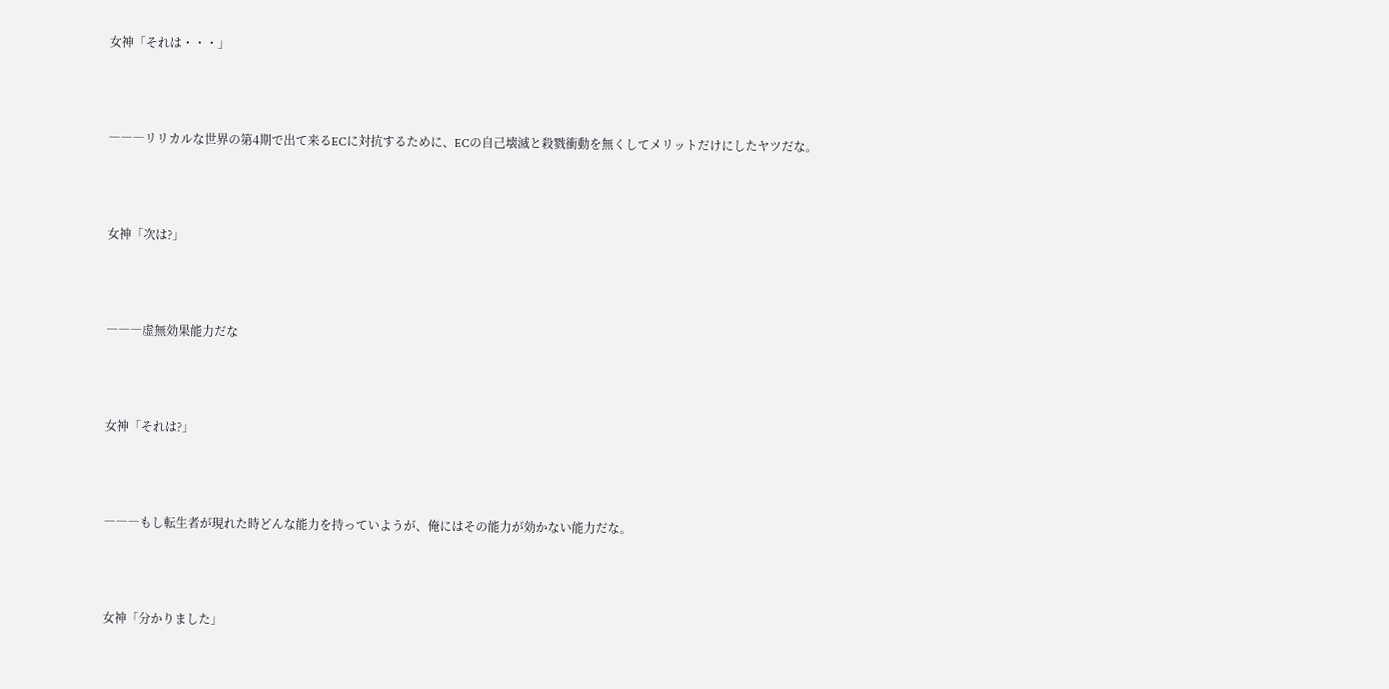女神「それは・・・」





―――リリカルな世界の第4期で出て来るECに対抗するために、ECの自己壊滅と殺戮衝動を無くしてメリットだけにしたヤツだな。





女神「次は?」





―――虚無効果能力だな





女神「それは?」





―――もし転生者が現れた時どんな能力を持っていようが、俺にはその能力が効かない能力だな。





女神「分かりました」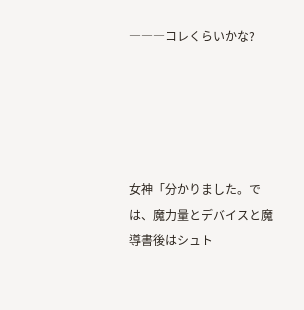―――コレくらいかな?





女神「分かりました。では、魔力量とデバイスと魔導書後はシュト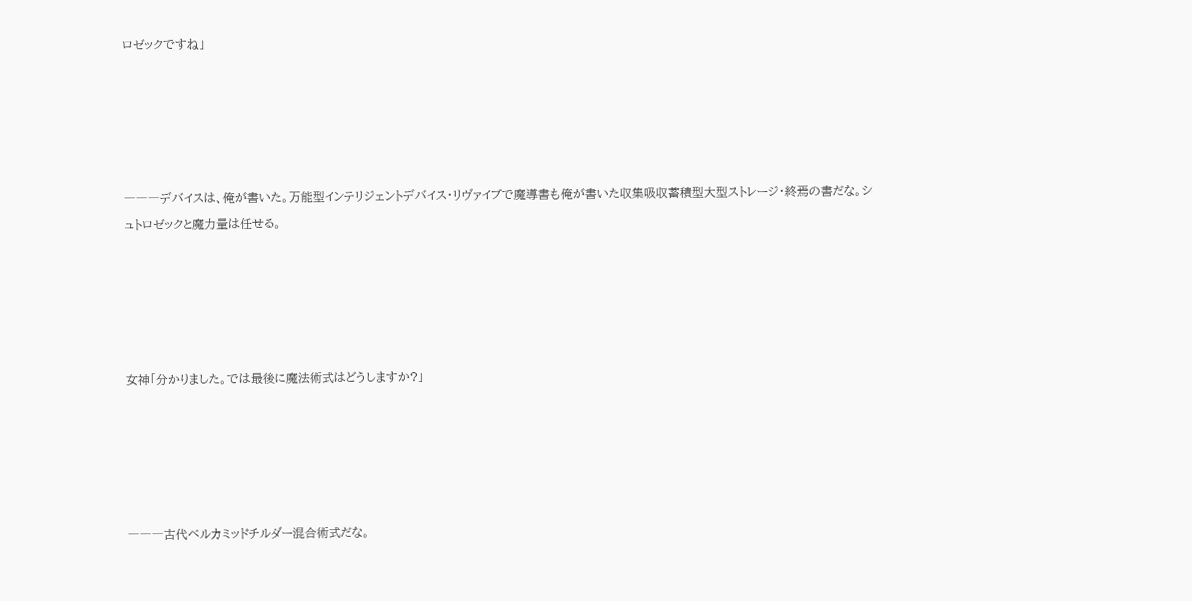ロゼックですね」





―――デバイスは、俺が書いた。万能型インテリジェントデバイス・リヴァイブで魔導書も俺が書いた収集吸収蓄積型大型ストレージ・終焉の書だな。シュトロゼックと魔力量は任せる。





女神「分かりました。では最後に魔法術式はどうしますか?」





―――古代ベルカミッドチルダー混合術式だな。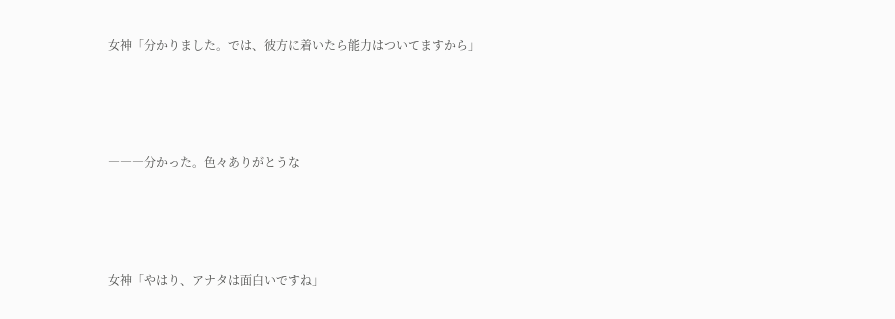女神「分かりました。では、彼方に着いたら能力はついてますから」





―――分かった。色々ありがとうな





女神「やはり、アナタは面白いですね」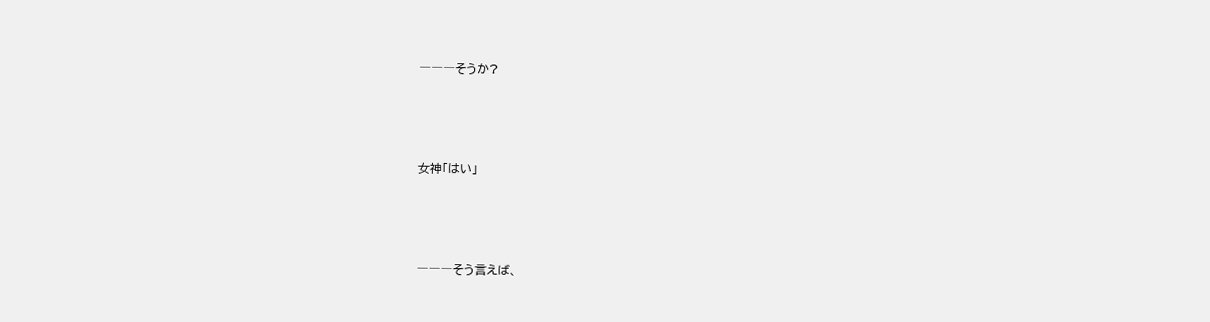―――そうか?





女神「はい」





―――そう言えば、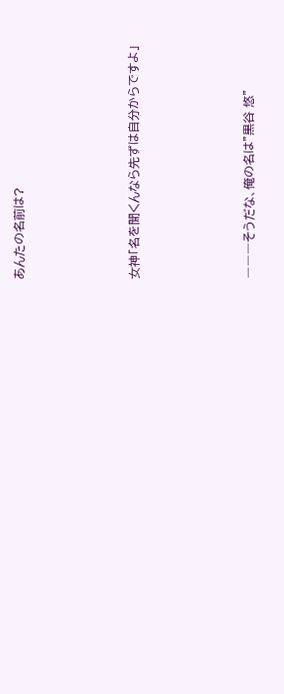あんたの名前は?





女神「名を聞くんなら先ずは自分からですよ」





―――そうだな、俺の名は"黒谷 悠"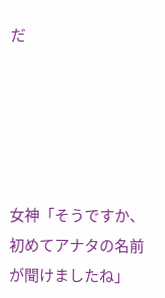だ





女神「そうですか、初めてアナタの名前が聞けましたね」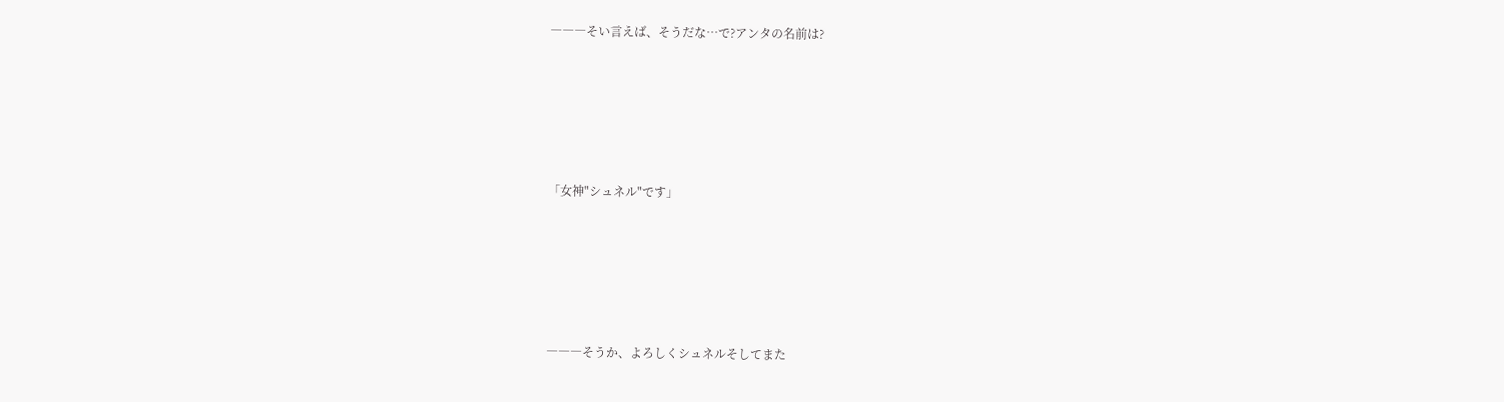―――そい言えば、そうだな…で?アンタの名前は?





「女神"シュネル"です」





―――そうか、よろしくシュネルそしてまた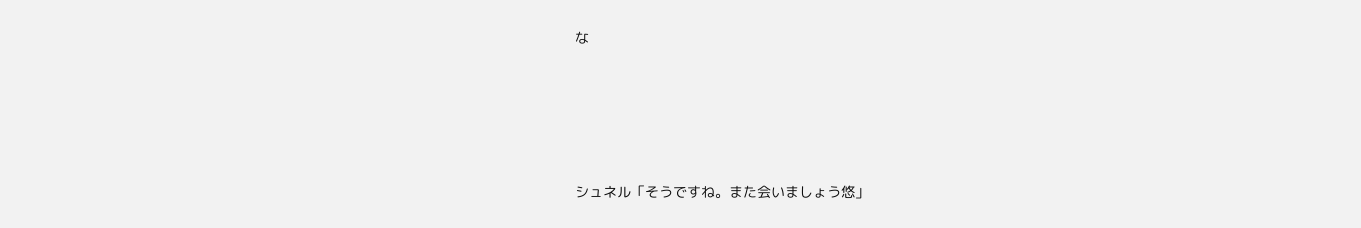な





シュネル「そうですね。また会いましょう悠」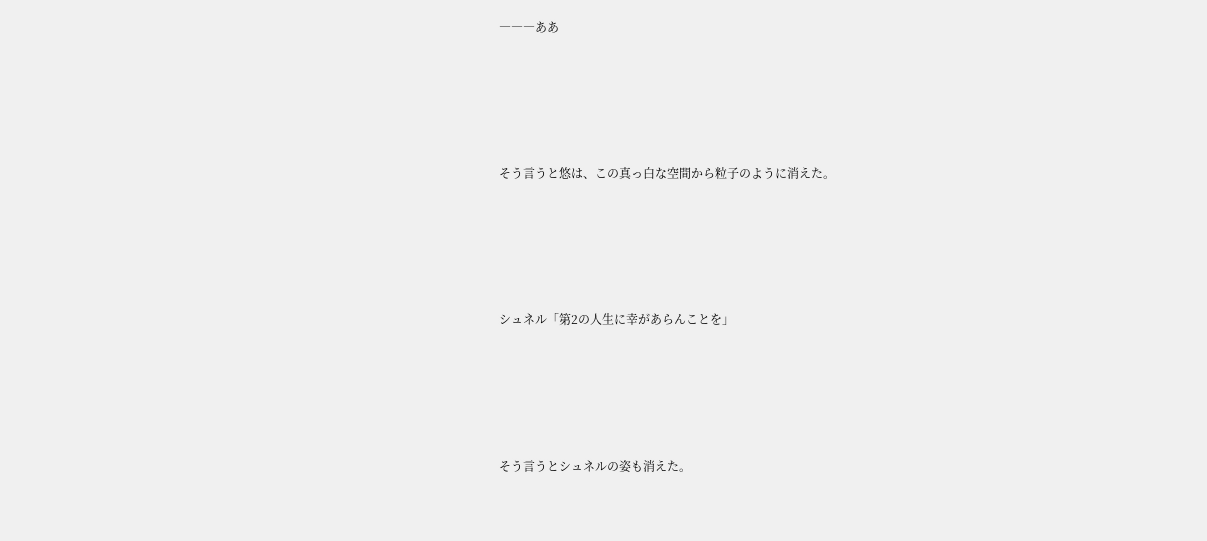―――ああ





そう言うと悠は、この真っ白な空間から粒子のように消えた。





シュネル「第2の人生に幸があらんことを」





そう言うとシュネルの姿も消えた。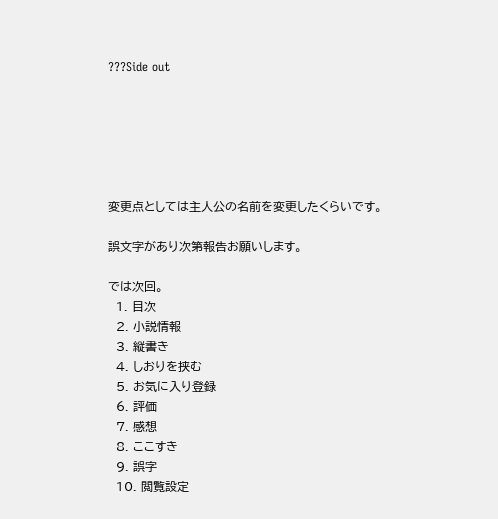???Side out






変更点としては主人公の名前を変更したくらいです。

誤文字があり次第報告お願いします。

では次回。
  1. 目次
  2. 小説情報
  3. 縦書き
  4. しおりを挟む
  5. お気に入り登録
  6. 評価
  7. 感想
  8. ここすき
  9. 誤字
  10. 閲覧設定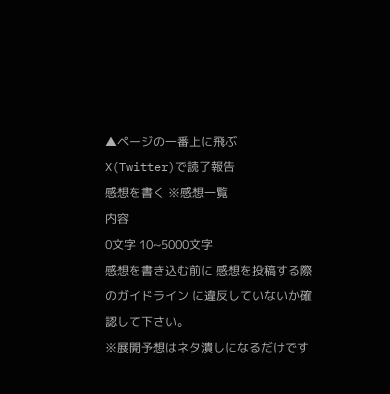▲ページの一番上に飛ぶ
X(Twitter)で読了報告
感想を書く ※感想一覧
内容
0文字 10~5000文字
感想を書き込む前に 感想を投稿する際のガイドライン に違反していないか確認して下さい。
※展開予想はネタ潰しになるだけです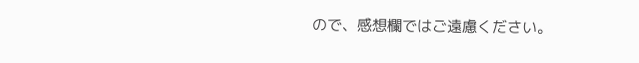ので、感想欄ではご遠慮ください。